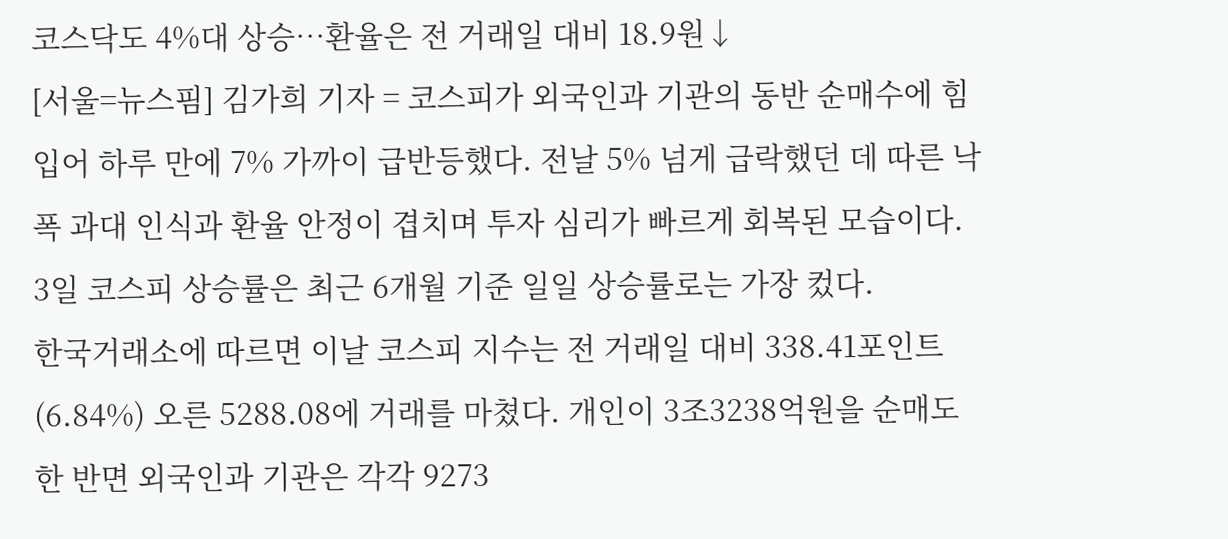코스닥도 4%대 상승…환율은 전 거래일 대비 18.9원↓
[서울=뉴스핌] 김가희 기자 = 코스피가 외국인과 기관의 동반 순매수에 힘입어 하루 만에 7% 가까이 급반등했다. 전날 5% 넘게 급락했던 데 따른 낙폭 과대 인식과 환율 안정이 겹치며 투자 심리가 빠르게 회복된 모습이다. 3일 코스피 상승률은 최근 6개월 기준 일일 상승률로는 가장 컸다.
한국거래소에 따르면 이날 코스피 지수는 전 거래일 대비 338.41포인트(6.84%) 오른 5288.08에 거래를 마쳤다. 개인이 3조3238억원을 순매도한 반면 외국인과 기관은 각각 9273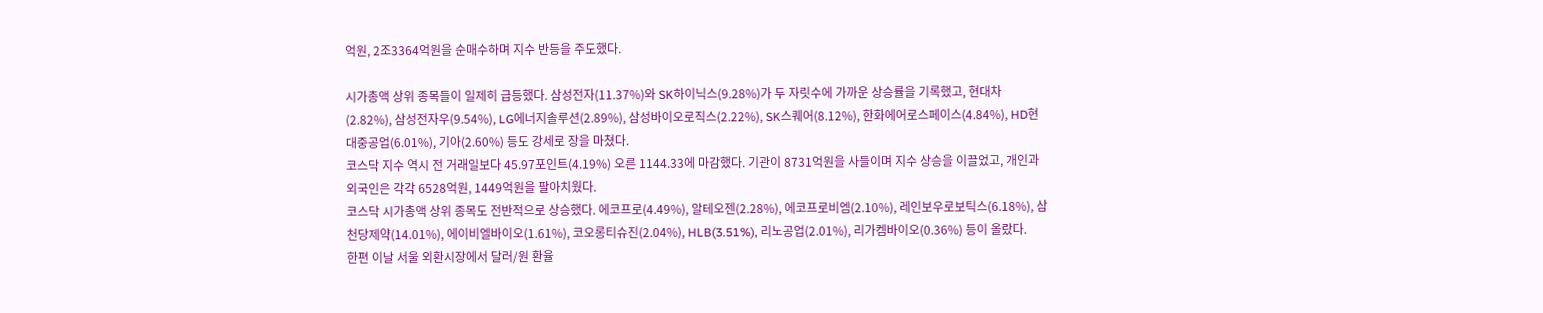억원, 2조3364억원을 순매수하며 지수 반등을 주도했다.

시가총액 상위 종목들이 일제히 급등했다. 삼성전자(11.37%)와 SK하이닉스(9.28%)가 두 자릿수에 가까운 상승률을 기록했고, 현대차(2.82%), 삼성전자우(9.54%), LG에너지솔루션(2.89%), 삼성바이오로직스(2.22%), SK스퀘어(8.12%), 한화에어로스페이스(4.84%), HD현대중공업(6.01%), 기아(2.60%) 등도 강세로 장을 마쳤다.
코스닥 지수 역시 전 거래일보다 45.97포인트(4.19%) 오른 1144.33에 마감했다. 기관이 8731억원을 사들이며 지수 상승을 이끌었고, 개인과 외국인은 각각 6528억원, 1449억원을 팔아치웠다.
코스닥 시가총액 상위 종목도 전반적으로 상승했다. 에코프로(4.49%), 알테오젠(2.28%), 에코프로비엠(2.10%), 레인보우로보틱스(6.18%), 삼천당제약(14.01%), 에이비엘바이오(1.61%), 코오롱티슈진(2.04%), HLB(3.51%), 리노공업(2.01%), 리가켐바이오(0.36%) 등이 올랐다.
한편 이날 서울 외환시장에서 달러/원 환율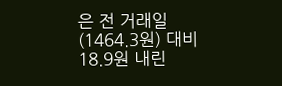은 전 거래일(1464.3원) 대비 18.9원 내린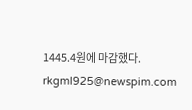1445.4원에 마감했다.
rkgml925@newspim.com